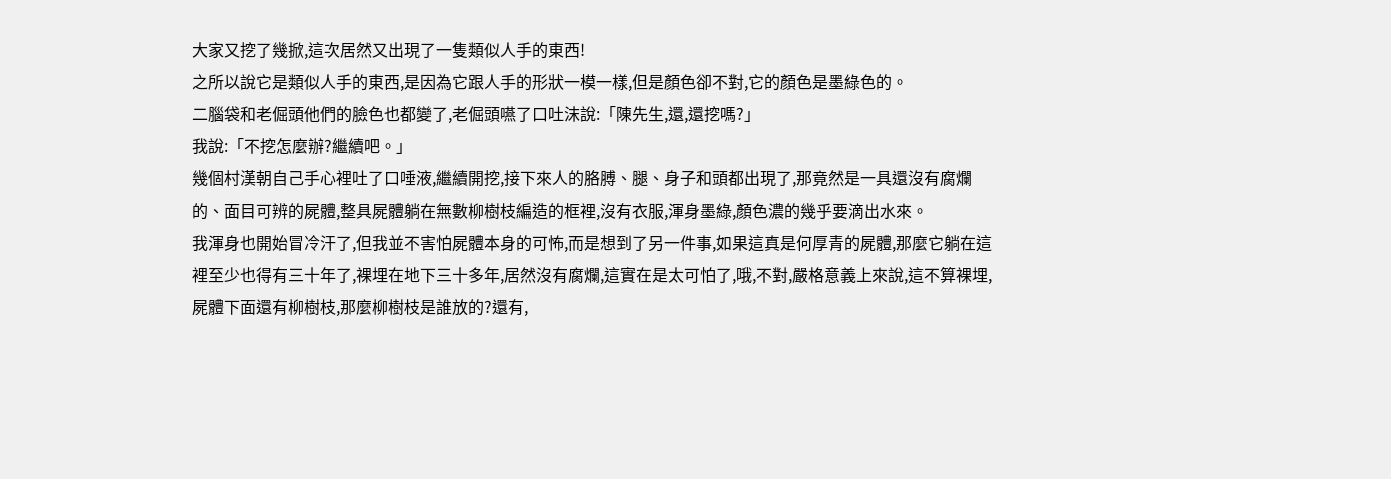大家又挖了幾掀,這次居然又出現了一隻類似人手的東西!
之所以說它是類似人手的東西,是因為它跟人手的形狀一模一樣,但是顏色卻不對,它的顏色是墨綠色的。
二腦袋和老倔頭他們的臉色也都變了,老倔頭嚥了口吐沫說:「陳先生,還,還挖嗎?」
我說:「不挖怎麼辦?繼續吧。」
幾個村漢朝自己手心裡吐了口唾液,繼續開挖,接下來人的胳膊、腿、身子和頭都出現了,那竟然是一具還沒有腐爛的、面目可辨的屍體,整具屍體躺在無數柳樹枝編造的框裡,沒有衣服,渾身墨綠,顏色濃的幾乎要滴出水來。
我渾身也開始冒冷汗了,但我並不害怕屍體本身的可怖,而是想到了另一件事,如果這真是何厚青的屍體,那麼它躺在這裡至少也得有三十年了,裸埋在地下三十多年,居然沒有腐爛,這實在是太可怕了,哦,不對,嚴格意義上來說,這不算裸埋,屍體下面還有柳樹枝,那麼柳樹枝是誰放的?還有,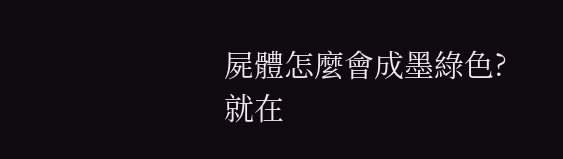屍體怎麼會成墨綠色?
就在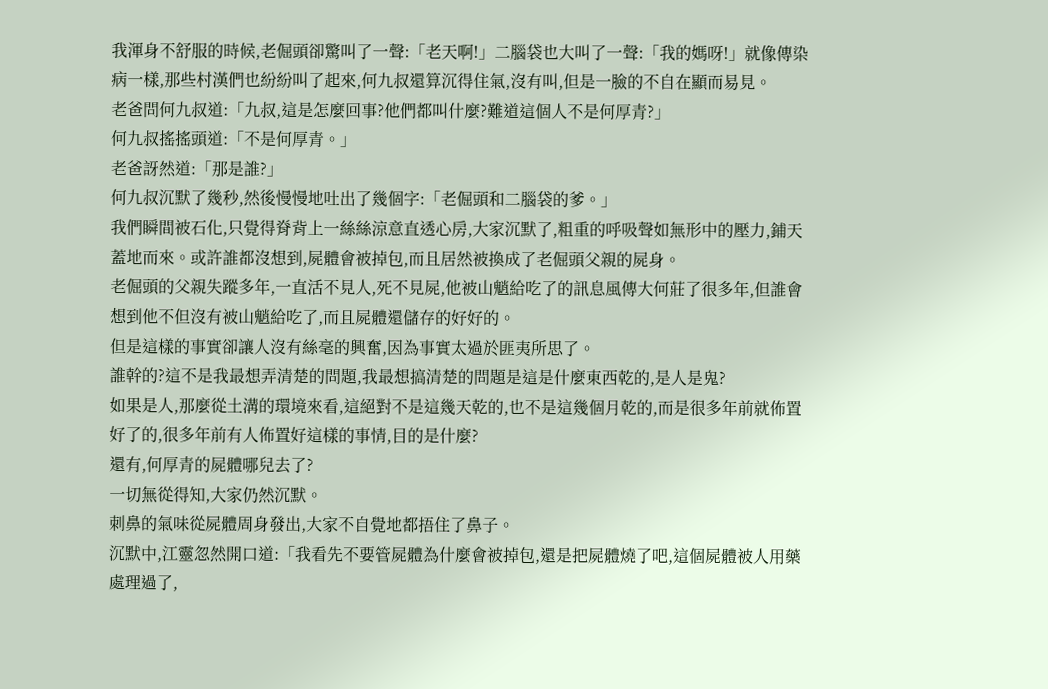我渾身不舒服的時候,老倔頭卻驚叫了一聲:「老天啊!」二腦袋也大叫了一聲:「我的媽呀!」就像傳染病一樣,那些村漢們也紛紛叫了起來,何九叔還算沉得住氣,沒有叫,但是一臉的不自在顯而易見。
老爸問何九叔道:「九叔,這是怎麼回事?他們都叫什麼?難道這個人不是何厚青?」
何九叔搖搖頭道:「不是何厚青。」
老爸訝然道:「那是誰?」
何九叔沉默了幾秒,然後慢慢地吐出了幾個字:「老倔頭和二腦袋的爹。」
我們瞬間被石化,只覺得脊背上一絲絲涼意直透心房,大家沉默了,粗重的呼吸聲如無形中的壓力,鋪天蓋地而來。或許誰都沒想到,屍體會被掉包,而且居然被換成了老倔頭父親的屍身。
老倔頭的父親失蹤多年,一直活不見人,死不見屍,他被山魈給吃了的訊息風傳大何莊了很多年,但誰會想到他不但沒有被山魈給吃了,而且屍體還儲存的好好的。
但是這樣的事實卻讓人沒有絲毫的興奮,因為事實太過於匪夷所思了。
誰幹的?這不是我最想弄清楚的問題,我最想搞清楚的問題是這是什麼東西乾的,是人是鬼?
如果是人,那麼從土溝的環境來看,這絕對不是這幾天乾的,也不是這幾個月乾的,而是很多年前就佈置好了的,很多年前有人佈置好這樣的事情,目的是什麼?
還有,何厚青的屍體哪兒去了?
一切無從得知,大家仍然沉默。
刺鼻的氣味從屍體周身發出,大家不自覺地都捂住了鼻子。
沉默中,江靈忽然開口道:「我看先不要管屍體為什麼會被掉包,還是把屍體燒了吧,這個屍體被人用藥處理過了,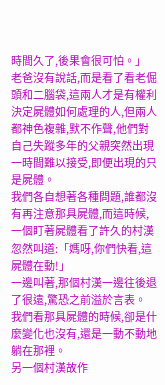時間久了,後果會很可怕。」
老爸沒有說話,而是看了看老倔頭和二腦袋,這兩人才是有權利決定屍體如何處理的人,但兩人都神色複雜,默不作聲,他們對自己失蹤多年的父親突然出現一時間難以接受,即便出現的只是屍體。
我們各自想著各種問題,誰都沒有再注意那具屍體,而這時候,一個盯著屍體看了許久的村漢忽然叫道:「媽呀,你們快看,這屍體在動!」
一邊叫著,那個村漢一邊往後退了很遠,驚恐之前溢於言表。
我們看那具屍體的時候,卻是什麼變化也沒有,還是一動不動地躺在那裡。
另一個村漢故作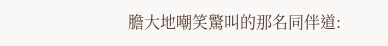膽大地嘲笑驚叫的那名同伴道: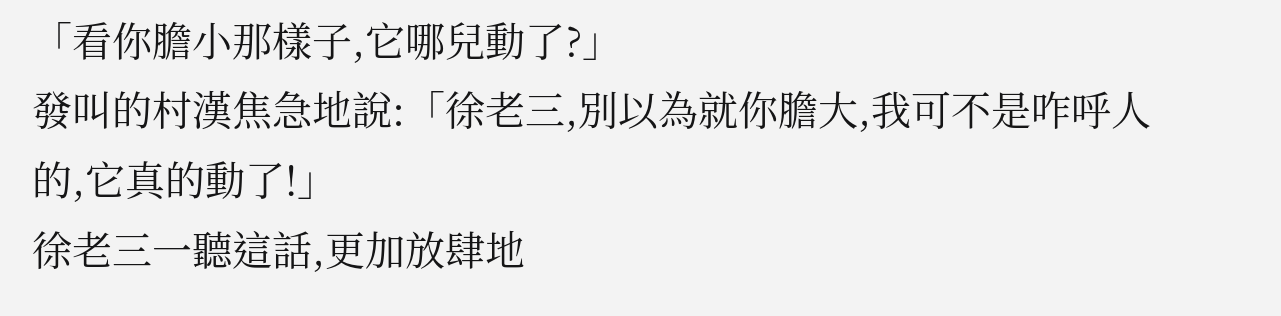「看你膽小那樣子,它哪兒動了?」
發叫的村漢焦急地說:「徐老三,別以為就你膽大,我可不是咋呼人的,它真的動了!」
徐老三一聽這話,更加放肆地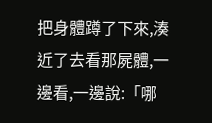把身體蹲了下來,湊近了去看那屍體,一邊看,一邊說:「哪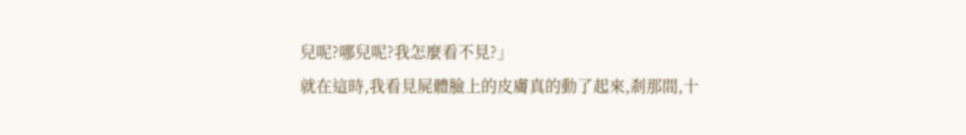兒呢?哪兒呢?我怎麼看不見?」
就在這時,我看見屍體臉上的皮膚真的動了起來,剎那間,十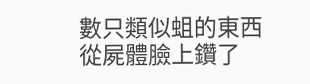數只類似蛆的東西從屍體臉上鑽了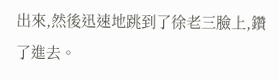出來,然後迅速地跳到了徐老三臉上,鑽了進去。